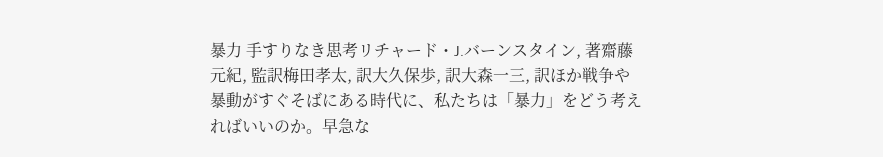暴力 手すりなき思考リチャード・J.バーンスタイン, 著齋藤元紀, 監訳梅田孝太, 訳大久保歩, 訳大森一三, 訳ほか戦争や暴動がすぐそばにある時代に、私たちは「暴力」をどう考えればいいのか。早急な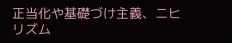正当化や基礎づけ主義、ニヒリズム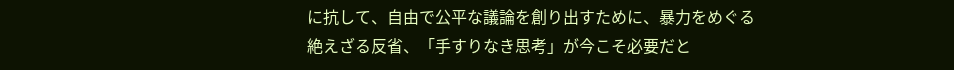に抗して、自由で公平な議論を創り出すために、暴力をめぐる絶えざる反省、「手すりなき思考」が今こそ必要だと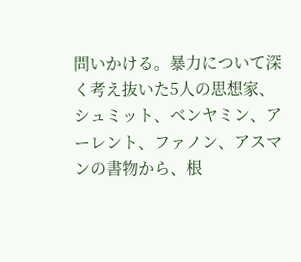問いかける。暴力について深く考え抜いた5人の思想家、シュミット、ベンヤミン、アーレント、ファノン、アスマンの書物から、根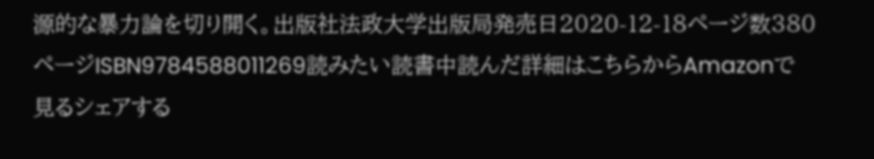源的な暴力論を切り開く。出版社法政大学出版局発売日2020-12-18ページ数380ページISBN9784588011269読みたい読書中読んだ詳細はこちらからAmazonで見るシェアする